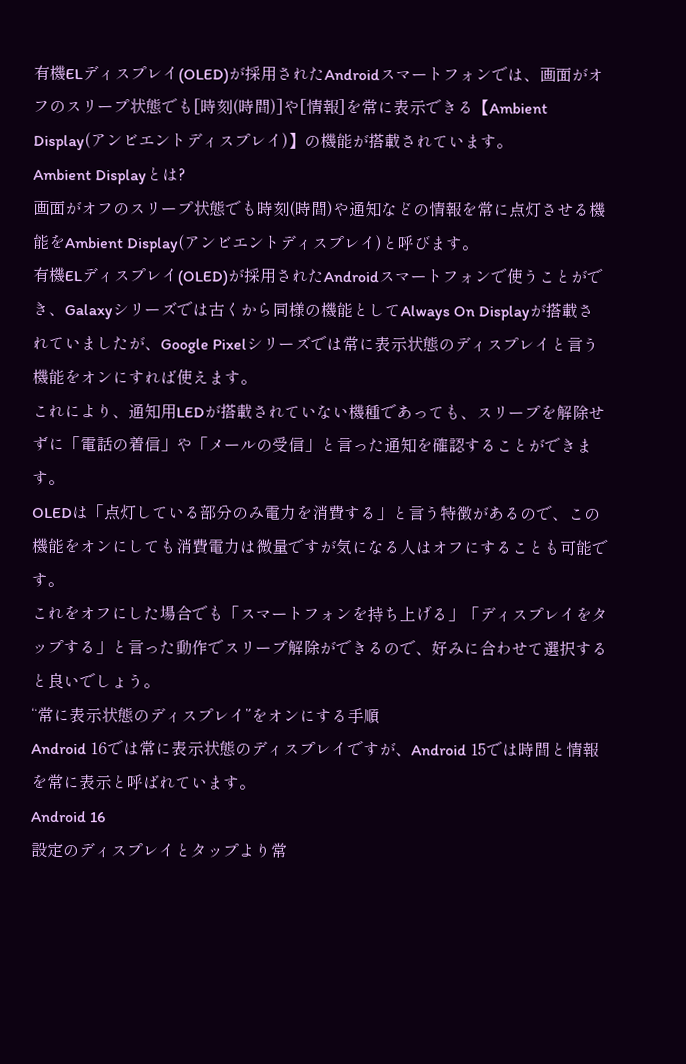有機ELディスプレイ(OLED)が採用されたAndroidスマートフォンでは、画面がオフのスリープ状態でも[時刻(時間)]や[情報]を常に表示できる【Ambient Display(アンビエントディスプレイ)】の機能が搭載されています。
Ambient Displayとは?
画面がオフのスリープ状態でも時刻(時間)や通知などの情報を常に点灯させる機能をAmbient Display(アンビエントディスプレイ)と呼びます。
有機ELディスプレイ(OLED)が採用されたAndroidスマートフォンで使うことができ、Galaxyシリーズでは古くから同様の機能としてAlways On Displayが搭載されていましたが、Google Pixelシリーズでは常に表示状態のディスプレイと言う機能をオンにすれば使えます。
これにより、通知用LEDが搭載されていない機種であっても、スリープを解除せずに「電話の着信」や「メールの受信」と言った通知を確認することができます。
OLEDは「点灯している部分のみ電力を消費する」と言う特徴があるので、この機能をオンにしても消費電力は微量ですが気になる人はオフにすることも可能です。
これをオフにした場合でも「スマートフォンを持ち上げる」「ディスプレイをタップする」と言った動作でスリープ解除ができるので、好みに合わせて選択すると良いでしょう。
“常に表示状態のディスプレイ”をオンにする手順
Android 16では常に表示状態のディスプレイですが、Android 15では時間と情報を常に表示と呼ばれています。
Android 16
設定のディスプレイとタップより常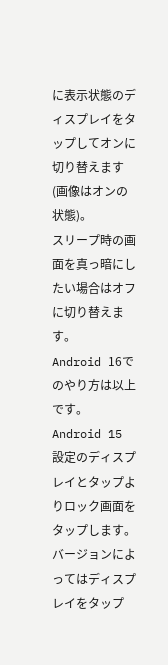に表示状態のディスプレイをタップしてオンに切り替えます(画像はオンの状態)。
スリープ時の画面を真っ暗にしたい場合はオフに切り替えます。
Android 16でのやり方は以上です。
Android 15
設定のディスプレイとタップよりロック画面をタップします。
バージョンによってはディスプレイをタップ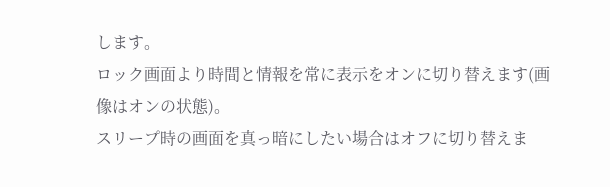します。
ロック画面より時間と情報を常に表示をオンに切り替えます(画像はオンの状態)。
スリープ時の画面を真っ暗にしたい場合はオフに切り替えま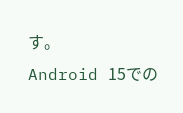す。
Android 15での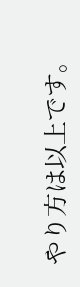やり方は以上です。